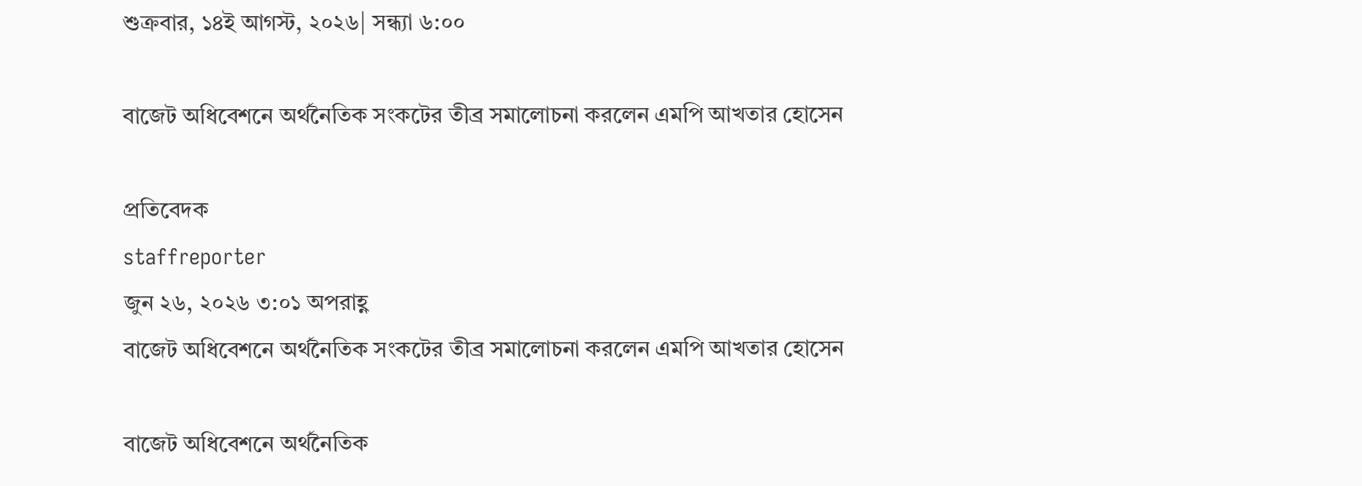শুক্রবার, ১৪ই আগস্ট, ২০২৬| সন্ধ্যা ৬:০০

বাজেট অধিবেশনে অর্থনৈতিক সংকটের তীব্র সমালোচনা করলেন এমপি আখতার হোসেন

প্রতিবেদক
staffreporter
জুন ২৬, ২০২৬ ৩:০১ অপরাহ্ণ
বাজেট অধিবেশনে অর্থনৈতিক সংকটের তীব্র সমালোচনা করলেন এমপি আখতার হোসেন

বাজেট অধিবেশনে অর্থনৈতিক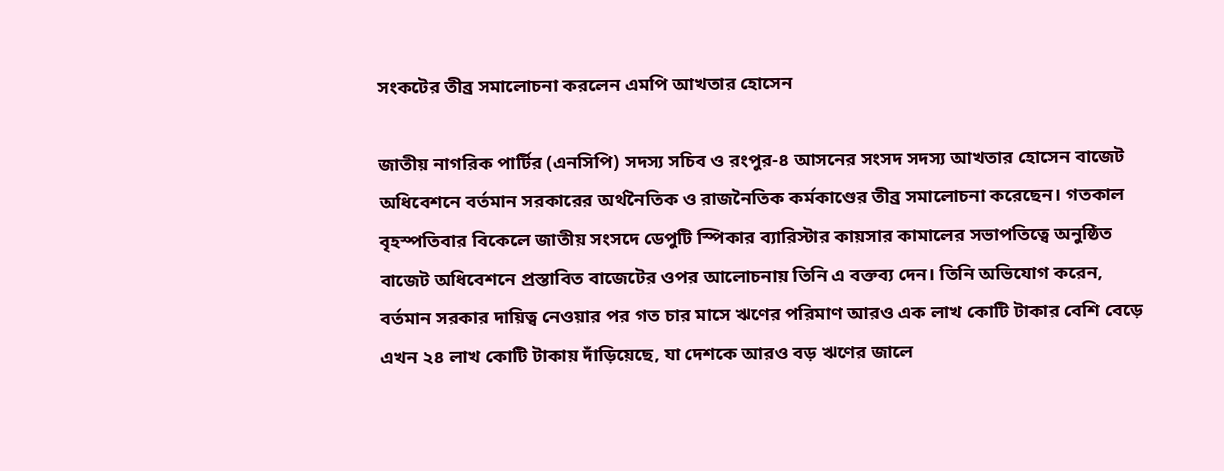সংকটের তীব্র সমালোচনা করলেন এমপি আখতার হোসেন

জাতীয় নাগরিক পার্টির (এনসিপি) সদস্য সচিব ও রংপুর-৪ আসনের সংসদ সদস্য আখতার হোসেন বাজেট অধিবেশনে বর্তমান সরকারের অর্থনৈতিক ও রাজনৈতিক কর্মকাণ্ডের তীব্র সমালোচনা করেছেন। গতকাল বৃহস্পতিবার বিকেলে জাতীয় সংসদে ডেপুটি স্পিকার ব্যারিস্টার কায়সার কামালের সভাপতিত্বে অনুষ্ঠিত বাজেট অধিবেশনে প্রস্তাবিত বাজেটের ওপর আলোচনায় তিনি এ বক্তব্য দেন। তিনি অভিযোগ করেন, বর্তমান সরকার দায়িত্ব নেওয়ার পর গত চার মাসে ঋণের পরিমাণ আরও এক লাখ কোটি টাকার বেশি বেড়ে এখন ২৪ লাখ কোটি টাকায় দাঁড়িয়েছে, যা দেশকে আরও বড় ঋণের জালে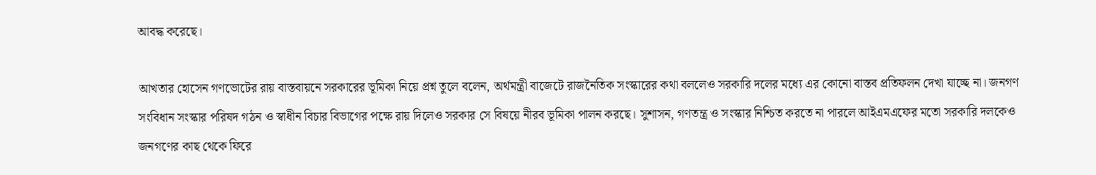আবদ্ধ করেছে।

আখতার হোসেন গণভোটের রায় বাস্তবায়নে সরকারের ভূমিকা নিয়ে প্রশ্ন তুলে বলেন, অর্থমন্ত্রী বাজেটে রাজনৈতিক সংস্কারের কথা বললেও সরকারি দলের মধ্যে এর কোনো বাস্তব প্রতিফলন দেখা যাচ্ছে না। জনগণ সংবিধান সংস্কার পরিষদ গঠন ও স্বাধীন বিচার বিভাগের পক্ষে রায় দিলেও সরকার সে বিষয়ে নীরব ভূমিকা পালন করছে। সুশাসন, গণতন্ত্র ও সংস্কার নিশ্চিত করতে না পারলে আইএমএফের মতো সরকারি দলকেও জনগণের কাছ থেকে ফিরে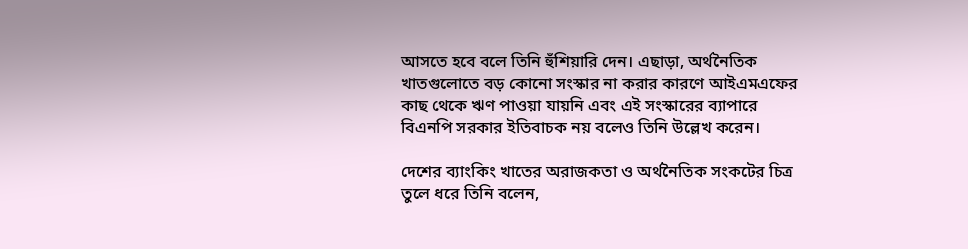আসতে হবে বলে তিনি হুঁশিয়ারি দেন। এছাড়া, অর্থনৈতিক খাতগুলোতে বড় কোনো সংস্কার না করার কারণে আইএমএফের কাছ থেকে ঋণ পাওয়া যায়নি এবং এই সংস্কারের ব্যাপারে বিএনপি সরকার ইতিবাচক নয় বলেও তিনি উল্লেখ করেন।

দেশের ব্যাংকিং খাতের অরাজকতা ও অর্থনৈতিক সংকটের চিত্র তুলে ধরে তিনি বলেন,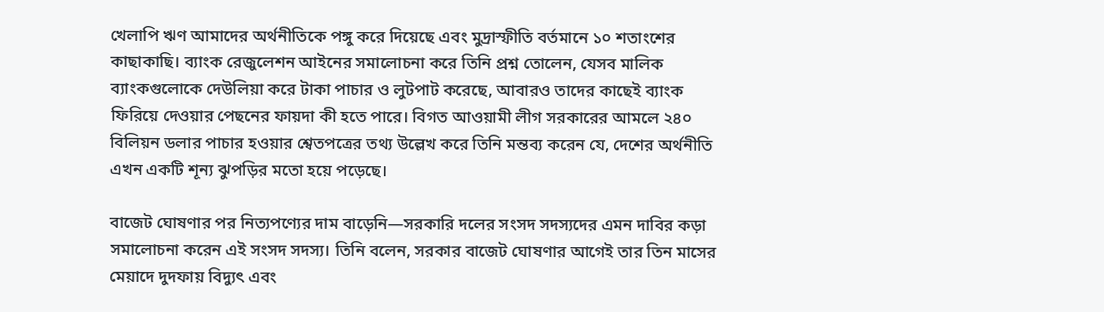খেলাপি ঋণ আমাদের অর্থনীতিকে পঙ্গু করে দিয়েছে এবং মুদ্রাস্ফীতি বর্তমানে ১০ শতাংশের কাছাকাছি। ব্যাংক রেজুলেশন আইনের সমালোচনা করে তিনি প্রশ্ন তোলেন, যেসব মালিক ব্যাংকগুলোকে দেউলিয়া করে টাকা পাচার ও লুটপাট করেছে, আবারও তাদের কাছেই ব্যাংক ফিরিয়ে দেওয়ার পেছনের ফায়দা কী হতে পারে। বিগত আওয়ামী লীগ সরকারের আমলে ২৪০ বিলিয়ন ডলার পাচার হওয়ার শ্বেতপত্রের তথ্য উল্লেখ করে তিনি মন্তব্য করেন যে, দেশের অর্থনীতি এখন একটি শূন্য ঝুপড়ির মতো হয়ে পড়েছে।

বাজেট ঘোষণার পর নিত্যপণ্যের দাম বাড়েনি—সরকারি দলের সংসদ সদস্যদের এমন দাবির কড়া সমালোচনা করেন এই সংসদ সদস্য। তিনি বলেন, সরকার বাজেট ঘোষণার আগেই তার তিন মাসের মেয়াদে দুদফায় বিদ্যুৎ এবং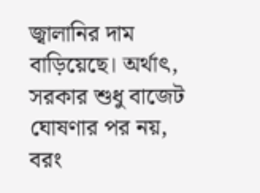জ্বালানির দাম বাড়িয়েছে। অর্থাৎ, সরকার শুধু বাজেট ঘোষণার পর নয়, বরং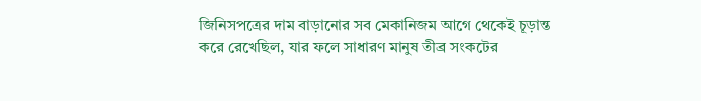জিনিসপত্রের দাম বাড়ানোর সব মেকানিজম আগে থেকেই চূড়ান্ত করে রেখেছিল, যার ফলে সাধারণ মানুষ তীব্র সংকটের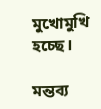মুখোমুখি হচ্ছে।

মন্তব্য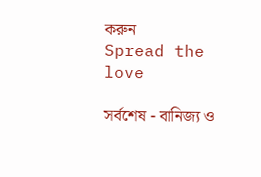করুন
Spread the love

সর্বশেষ - বানিজ্য ও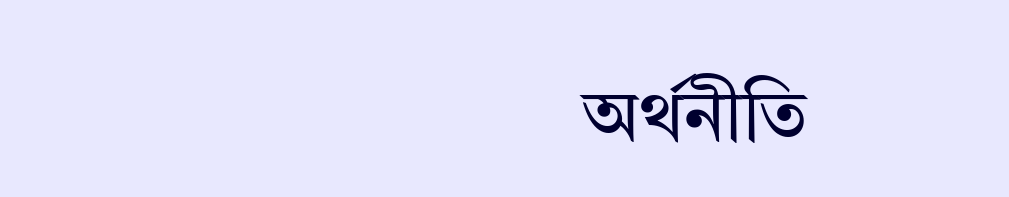অর্থনীতি